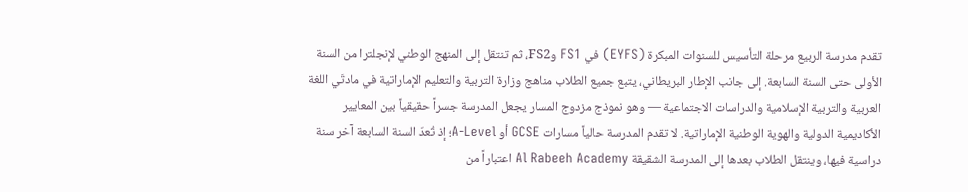تقدم مدرسة الربيع مرحلة التأسيس للسنوات المبكرة (EYFS) في FS1 وFS2، ثم تنتقل إلى المنهج الوطني لإنجلترا من السنة الأولى حتى السنة السابعة. إلى جانب الإطار البريطاني، يتبع جميع الطلاب مناهج وزارة التربية والتعليم الإماراتية في مادتَي اللغة العربية والتربية الإسلامية والدراسات الاجتماعية — وهو نموذج مزدوج المسار يجعل المدرسة جسراً حقيقياً بين المعايير الأكاديمية الدولية والهوية الوطنية الإماراتية. لا تقدم المدرسة حالياً مسارات GCSE أو A-Level؛ إذ تُعدّ السنة السابعة آخر سنة دراسية فيها، وينتقل الطلاب بعدها إلى المدرسة الشقيقة Al Rabeeh Academy اعتباراً من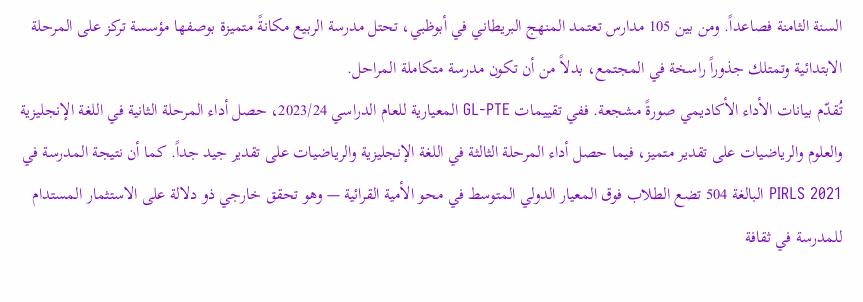السنة الثامنة فصاعداً. ومن بين 105 مدارس تعتمد المنهج البريطاني في أبوظبي، تحتل مدرسة الربيع مكانةً متميزة بوصفها مؤسسة تركز على المرحلة الابتدائية وتمتلك جذوراً راسخة في المجتمع، بدلاً من أن تكون مدرسة متكاملة المراحل.
تُقدّم بيانات الأداء الأكاديمي صورةً مشجعة. ففي تقييمات GL-PTE المعيارية للعام الدراسي 2023/24، حصل أداء المرحلة الثانية في اللغة الإنجليزية والعلوم والرياضيات على تقدير متميز، فيما حصل أداء المرحلة الثالثة في اللغة الإنجليزية والرياضيات على تقدير جيد جداً. كما أن نتيجة المدرسة في PIRLS 2021 البالغة 504 تضع الطلاب فوق المعيار الدولي المتوسط في محو الأمية القرائية — وهو تحقق خارجي ذو دلالة على الاستثمار المستدام للمدرسة في ثقافة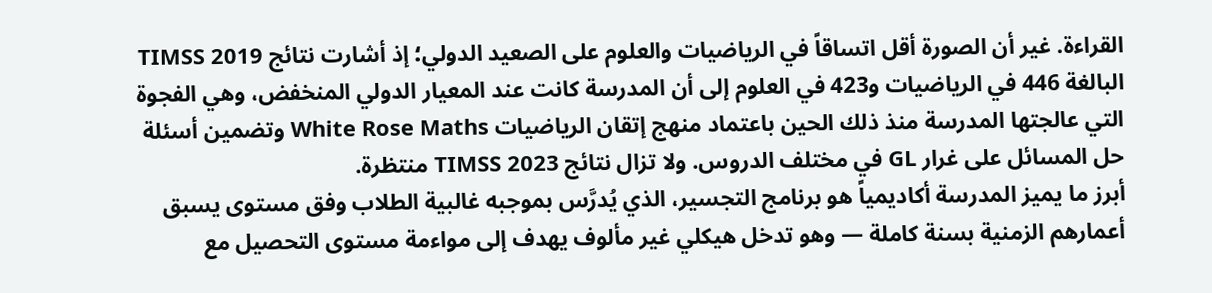القراءة. غير أن الصورة أقل اتساقاً في الرياضيات والعلوم على الصعيد الدولي؛ إذ أشارت نتائج TIMSS 2019 البالغة 446 في الرياضيات و423 في العلوم إلى أن المدرسة كانت عند المعيار الدولي المنخفض، وهي الفجوة التي عالجتها المدرسة منذ ذلك الحين باعتماد منهج إتقان الرياضيات White Rose Maths وتضمين أسئلة حل المسائل على غرار GL في مختلف الدروس. ولا تزال نتائج TIMSS 2023 منتظرة.
أبرز ما يميز المدرسة أكاديمياً هو برنامج التجسير، الذي يُدرَّس بموجبه غالبية الطلاب وفق مستوى يسبق أعمارهم الزمنية بسنة كاملة — وهو تدخل هيكلي غير مألوف يهدف إلى مواءمة مستوى التحصيل مع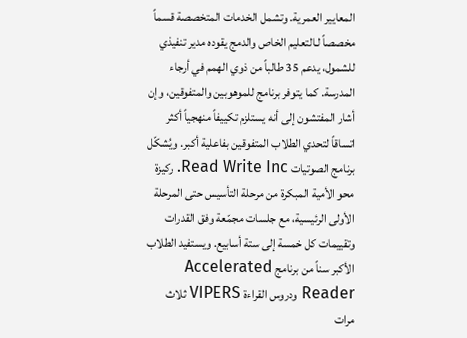المعايير العمرية. وتشمل الخدمات المتخصصة قسماً مخصصاً لـالتعليم الخاص والدمج يقوده مدير تنفيذي للشمول، يدعم 35 طالباً من ذوي الهمم في أرجاء المدرسة. كما يتوفر برنامج للموهوبين والمتفوقين، وإن أشار المفتشون إلى أنه يستلزم تكييفاً منهجياً أكثر اتساقاً لتحدي الطلاب المتفوقين بفاعلية أكبر. ويُشكّل برنامج الصوتيات Read Write Inc. ركيزة محو الأمية المبكرة من مرحلة التأسيس حتى المرحلة الأولى الرئيسية، مع جلسات مجمّعة وفق القدرات وتقييمات كل خمسة إلى ستة أسابيع. ويستفيد الطلاب الأكبر سناً من برنامج Accelerated Reader ودروس القراءة VIPERS ثلاث مرات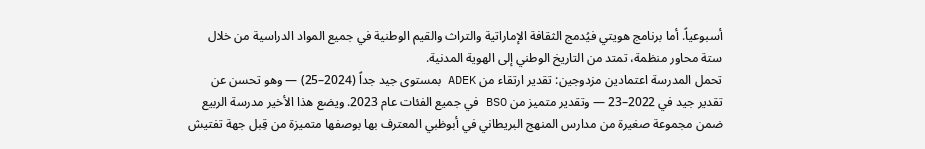أسبوعياً. أما برنامج هويتي فيُدمج الثقافة الإماراتية والتراث والقيم الوطنية في جميع المواد الدراسية من خلال ستة محاور منظمة، تمتد من التاريخ الوطني إلى الهوية المدنية.
تحمل المدرسة اعتمادين مزدوجين: تقدير ارتقاء من ADEK بمستوى جيد جداً (2024–25) — وهو تحسن عن تقدير جيد في 2022–23 — وتقدير متميز من BSO في جميع الفئات عام 2023. ويضع هذا الأخير مدرسة الربيع ضمن مجموعة صغيرة من مدارس المنهج البريطاني في أبوظبي المعترف بها بوصفها متميزة من قِبل جهة تفتيش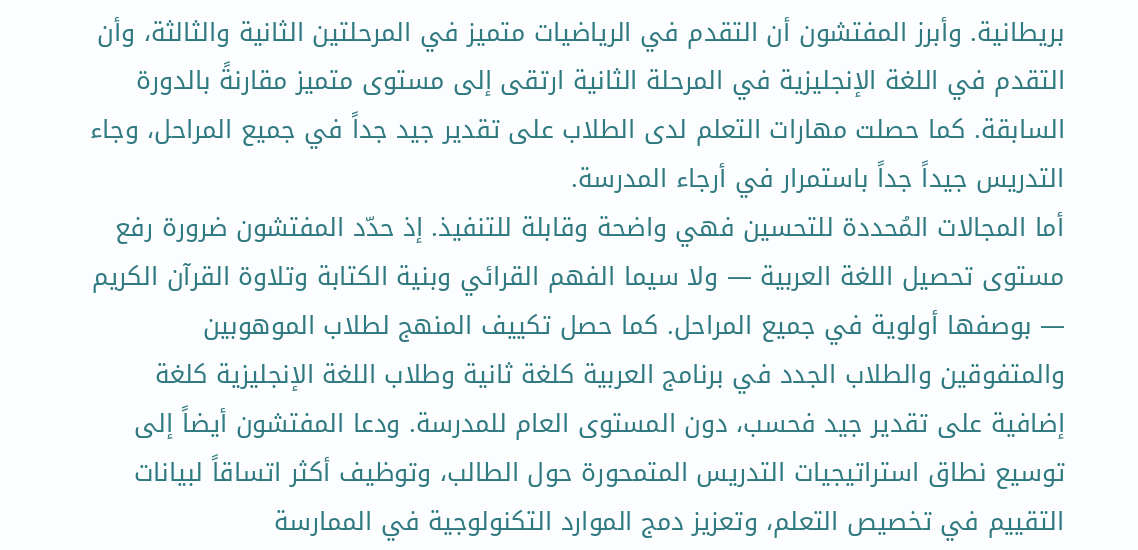بريطانية. وأبرز المفتشون أن التقدم في الرياضيات متميز في المرحلتين الثانية والثالثة، وأن التقدم في اللغة الإنجليزية في المرحلة الثانية ارتقى إلى مستوى متميز مقارنةً بالدورة السابقة. كما حصلت مهارات التعلم لدى الطلاب على تقدير جيد جداً في جميع المراحل، وجاء التدريس جيداً جداً باستمرار في أرجاء المدرسة.
أما المجالات المُحددة للتحسين فهي واضحة وقابلة للتنفيذ. إذ حدّد المفتشون ضرورة رفع مستوى تحصيل اللغة العربية — ولا سيما الفهم القرائي وبنية الكتابة وتلاوة القرآن الكريم — بوصفها أولوية في جميع المراحل. كما حصل تكييف المنهج لطلاب الموهوبين والمتفوقين والطلاب الجدد في برنامج العربية كلغة ثانية وطلاب اللغة الإنجليزية كلغة إضافية على تقدير جيد فحسب، دون المستوى العام للمدرسة. ودعا المفتشون أيضاً إلى توسيع نطاق استراتيجيات التدريس المتمحورة حول الطالب، وتوظيف أكثر اتساقاً لبيانات التقييم في تخصيص التعلم، وتعزيز دمج الموارد التكنولوجية في الممارسة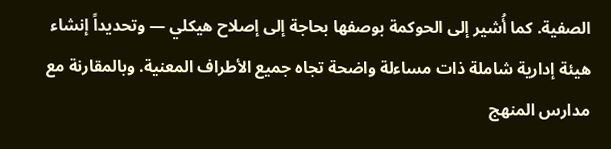الصفية. كما أُشير إلى الحوكمة بوصفها بحاجة إلى إصلاح هيكلي — وتحديداً إنشاء هيئة إدارية شاملة ذات مساءلة واضحة تجاه جميع الأطراف المعنية. وبالمقارنة مع مدارس المنهج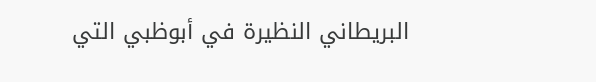البريطاني النظيرة في أبوظبي التي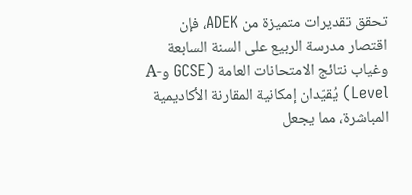تحقق تقديرات متميزة من ADEK، فإن اقتصار مدرسة الربيع على السنة السابعة وغياب نتائج الامتحانات العامة (GCSE وA-Level) يُقيّدان إمكانية المقارنة الأكاديمية المباشرة، مما يجعل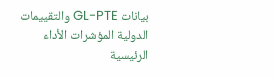بيانات GL-PTE والتقييمات الدولية المؤشرات الأداء الرئيسية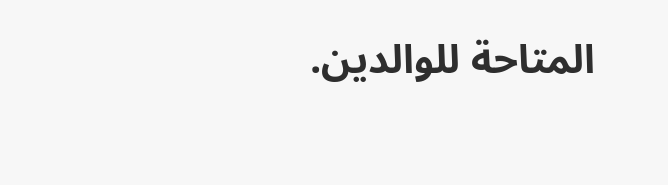المتاحة للوالدين.